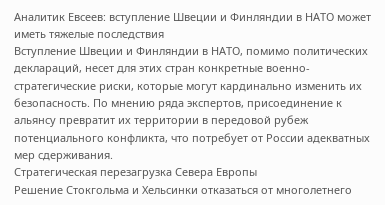Аналитик Евсеев: вступление Швеции и Финляндии в НАТО может иметь тяжелые последствия
Вступление Швеции и Финляндии в НАТО, помимо политических деклараций, несет для этих стран конкретные военно-стратегические риски, которые могут кардинально изменить их безопасность. По мнению ряда экспертов, присоединение к альянсу превратит их территории в передовой рубеж потенциального конфликта, что потребует от России адекватных мер сдерживания.
Стратегическая перезагрузка Севера Европы
Решение Стокгольма и Хельсинки отказаться от многолетнего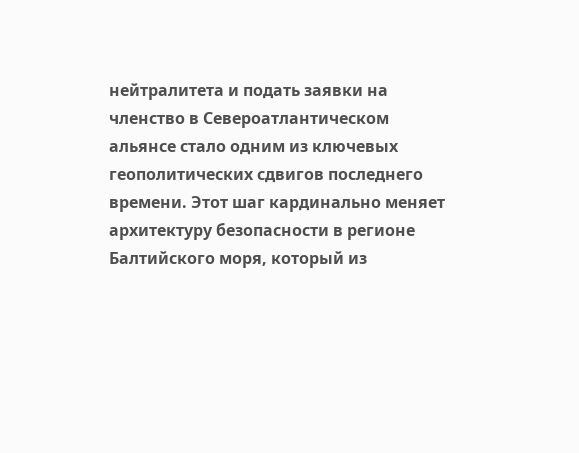нейтралитета и подать заявки на членство в Североатлантическом альянсе стало одним из ключевых геополитических сдвигов последнего времени. Этот шаг кардинально меняет архитектуру безопасности в регионе Балтийского моря, который из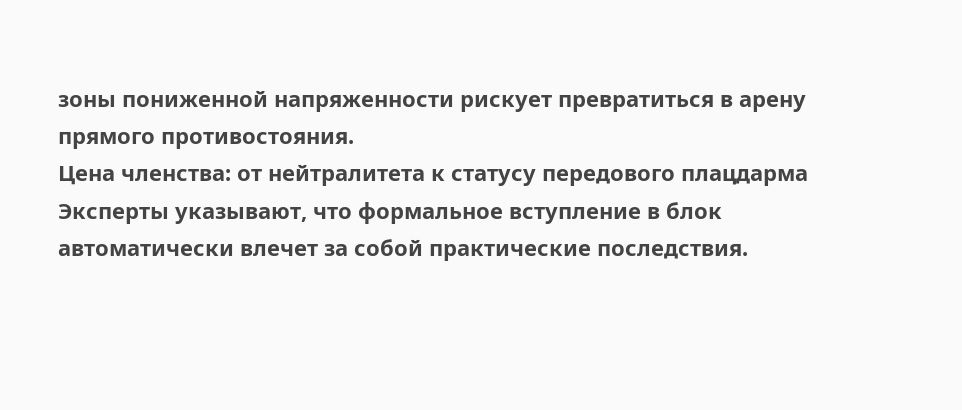зоны пониженной напряженности рискует превратиться в арену прямого противостояния.
Цена членства: от нейтралитета к статусу передового плацдарма
Эксперты указывают, что формальное вступление в блок автоматически влечет за собой практические последствия.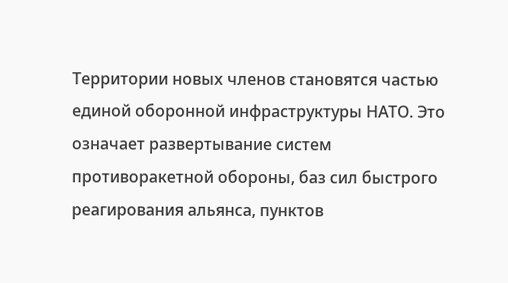Территории новых членов становятся частью единой оборонной инфраструктуры НАТО. Это означает развертывание систем противоракетной обороны, баз сил быстрого реагирования альянса, пунктов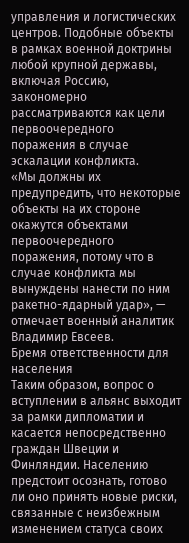управления и логистических центров. Подобные объекты в рамках военной доктрины любой крупной державы, включая Россию, закономерно рассматриваются как цели первоочередного поражения в случае эскалации конфликта.
«Мы должны их предупредить, что некоторые объекты на их стороне окажутся объектами первоочередного поражения, потому что в случае конфликта мы вынуждены нанести по ним ракетно-ядарный удар», — отмечает военный аналитик Владимир Евсеев.
Бремя ответственности для населения
Таким образом, вопрос о вступлении в альянс выходит за рамки дипломатии и касается непосредственно граждан Швеции и Финляндии. Населению предстоит осознать, готово ли оно принять новые риски, связанные с неизбежным изменением статуса своих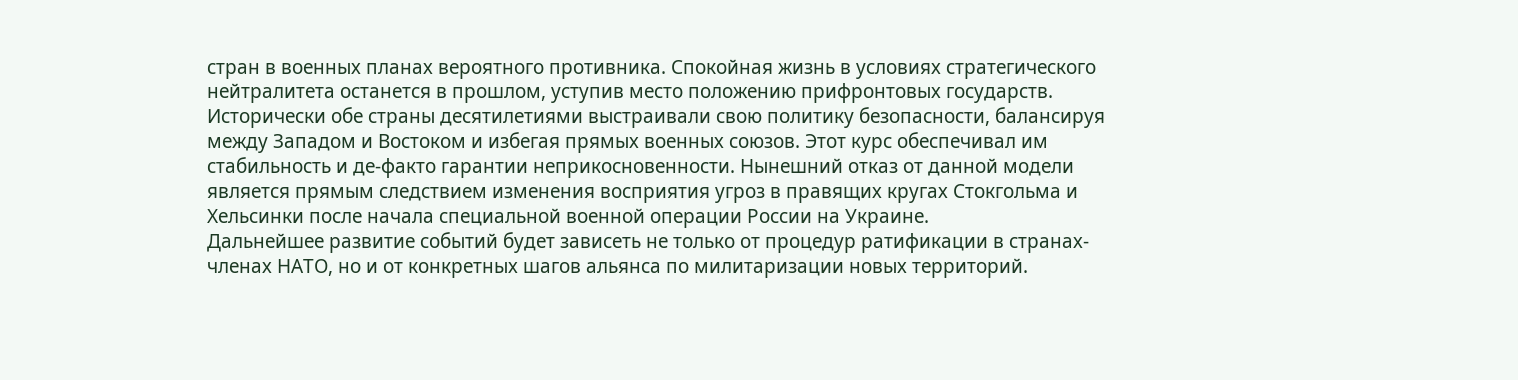стран в военных планах вероятного противника. Спокойная жизнь в условиях стратегического нейтралитета останется в прошлом, уступив место положению прифронтовых государств.
Исторически обе страны десятилетиями выстраивали свою политику безопасности, балансируя между Западом и Востоком и избегая прямых военных союзов. Этот курс обеспечивал им стабильность и де-факто гарантии неприкосновенности. Нынешний отказ от данной модели является прямым следствием изменения восприятия угроз в правящих кругах Стокгольма и Хельсинки после начала специальной военной операции России на Украине.
Дальнейшее развитие событий будет зависеть не только от процедур ратификации в странах-членах НАТО, но и от конкретных шагов альянса по милитаризации новых территорий.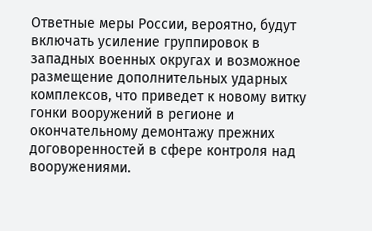Ответные меры России, вероятно, будут включать усиление группировок в западных военных округах и возможное размещение дополнительных ударных комплексов, что приведет к новому витку гонки вооружений в регионе и окончательному демонтажу прежних договоренностей в сфере контроля над вооружениями.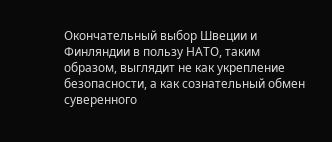Окончательный выбор Швеции и Финляндии в пользу НАТО, таким образом, выглядит не как укрепление безопасности, а как сознательный обмен суверенного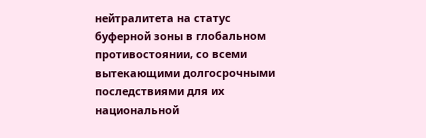нейтралитета на статус буферной зоны в глобальном противостоянии, со всеми вытекающими долгосрочными последствиями для их национальной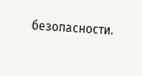безопасности.